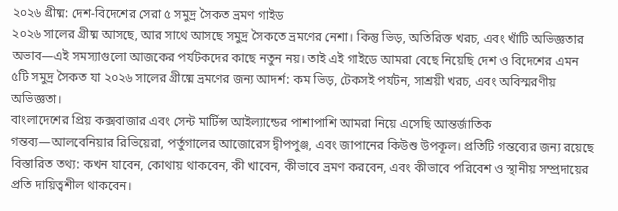২০২৬ গ্রীষ্ম: দেশ-বিদেশের সেরা ৫ সমুদ্র সৈকত ভ্রমণ গাইড
২০২৬ সালের গ্রীষ্ম আসছে, আর সাথে আসছে সমুদ্র সৈকতে ভ্রমণের নেশা। কিন্তু ভিড়, অতিরিক্ত খরচ, এবং খাঁটি অভিজ্ঞতার অভাব—এই সমস্যাগুলো আজকের পর্যটকদের কাছে নতুন নয়। তাই এই গাইডে আমরা বেছে নিয়েছি দেশ ও বিদেশের এমন ৫টি সমুদ্র সৈকত যা ২০২৬ সালের গ্রীষ্মে ভ্রমণের জন্য আদর্শ: কম ভিড়, টেকসই পর্যটন, সাশ্রয়ী খরচ, এবং অবিস্মরণীয় অভিজ্ঞতা।
বাংলাদেশের প্রিয় কক্সবাজার এবং সেন্ট মার্টিন্স আইল্যান্ডের পাশাপাশি আমরা নিয়ে এসেছি আন্তর্জাতিক গন্তব্য—আলবেনিয়ার রিভিয়েরা, পর্তুগালের আজোরেস দ্বীপপুঞ্জ, এবং জাপানের কিউশু উপকূল। প্রতিটি গন্তব্যের জন্য রয়েছে বিস্তারিত তথ্য: কখন যাবেন, কোথায় থাকবেন, কী খাবেন, কীভাবে ভ্রমণ করবেন, এবং কীভাবে পরিবেশ ও স্থানীয় সম্প্রদায়ের প্রতি দায়িত্বশীল থাকবেন।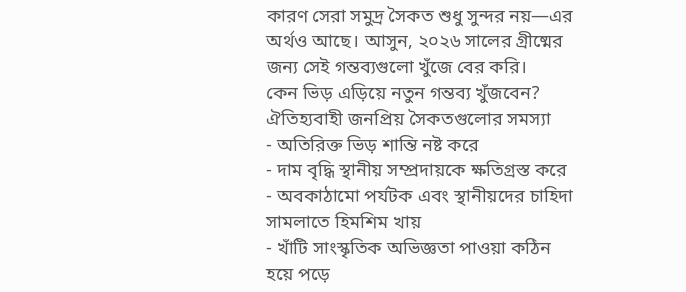কারণ সেরা সমুদ্র সৈকত শুধু সুন্দর নয়—এর অর্থও আছে। আসুন, ২০২৬ সালের গ্রীষ্মের জন্য সেই গন্তব্যগুলো খুঁজে বের করি।
কেন ভিড় এড়িয়ে নতুন গন্তব্য খুঁজবেন?
ঐতিহ্যবাহী জনপ্রিয় সৈকতগুলোর সমস্যা
- অতিরিক্ত ভিড় শান্তি নষ্ট করে
- দাম বৃদ্ধি স্থানীয় সম্প্রদায়কে ক্ষতিগ্রস্ত করে
- অবকাঠামো পর্যটক এবং স্থানীয়দের চাহিদা সামলাতে হিমশিম খায়
- খাঁটি সাংস্কৃতিক অভিজ্ঞতা পাওয়া কঠিন হয়ে পড়ে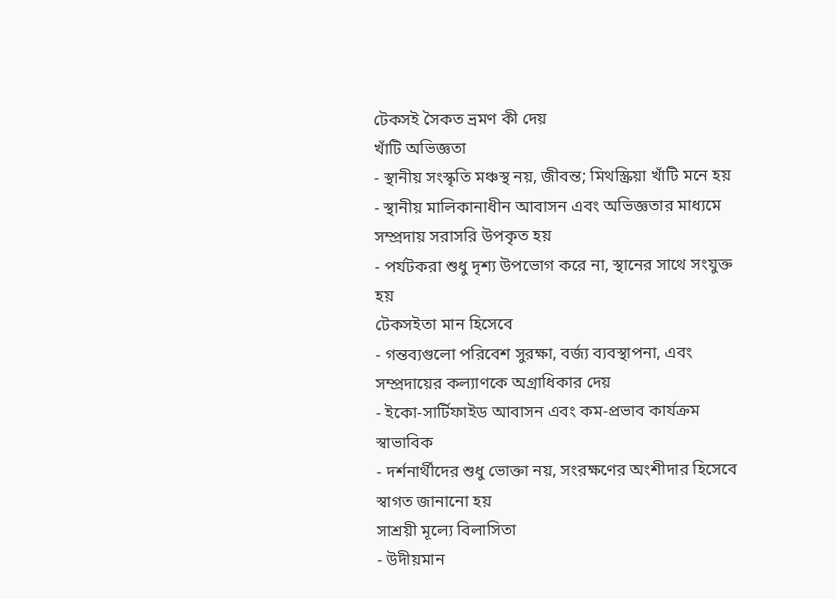টেকসই সৈকত ভ্রমণ কী দেয়
খাঁটি অভিজ্ঞতা
- স্থানীয় সংস্কৃতি মঞ্চস্থ নয়, জীবন্ত; মিথস্ক্রিয়া খাঁটি মনে হয়
- স্থানীয় মালিকানাধীন আবাসন এবং অভিজ্ঞতার মাধ্যমে সম্প্রদায় সরাসরি উপকৃত হয়
- পর্যটকরা শুধু দৃশ্য উপভোগ করে না, স্থানের সাথে সংযুক্ত হয়
টেকসইতা মান হিসেবে
- গন্তব্যগুলো পরিবেশ সুরক্ষা, বর্জ্য ব্যবস্থাপনা, এবং সম্প্রদায়ের কল্যাণকে অগ্রাধিকার দেয়
- ইকো-সার্টিফাইড আবাসন এবং কম-প্রভাব কার্যক্রম স্বাভাবিক
- দর্শনার্থীদের শুধু ভোক্তা নয়, সংরক্ষণের অংশীদার হিসেবে স্বাগত জানানো হয়
সাশ্রয়ী মূল্যে বিলাসিতা
- উদীয়মান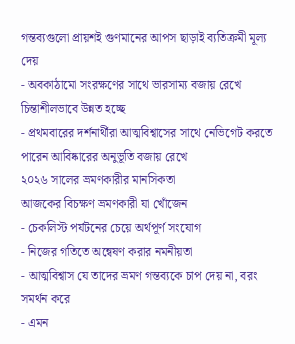গন্তব্যগুলো প্রায়শই গুণমানের আপস ছাড়াই ব্যতিক্রমী মূল্য দেয়
- অবকাঠামো সংরক্ষণের সাথে ভারসাম্য বজায় রেখে চিন্তাশীলভাবে উন্নত হচ্ছে
- প্রথমবারের দর্শনার্থীরা আত্মবিশ্বাসের সাথে নেভিগেট করতে পারেন আবিষ্কারের অনুভূতি বজায় রেখে
২০২৬ সালের ভ্রমণকারীর মানসিকতা
আজকের বিচক্ষণ ভ্রমণকারী যা খোঁজেন
- চেকলিস্ট পর্যটনের চেয়ে অর্থপূর্ণ সংযোগ
- নিজের গতিতে অন্বেষণ করার নমনীয়তা
- আত্মবিশ্বাস যে তাদের ভ্রমণ গন্তব্যকে চাপ দেয় না, বরং সমর্থন করে
- এমন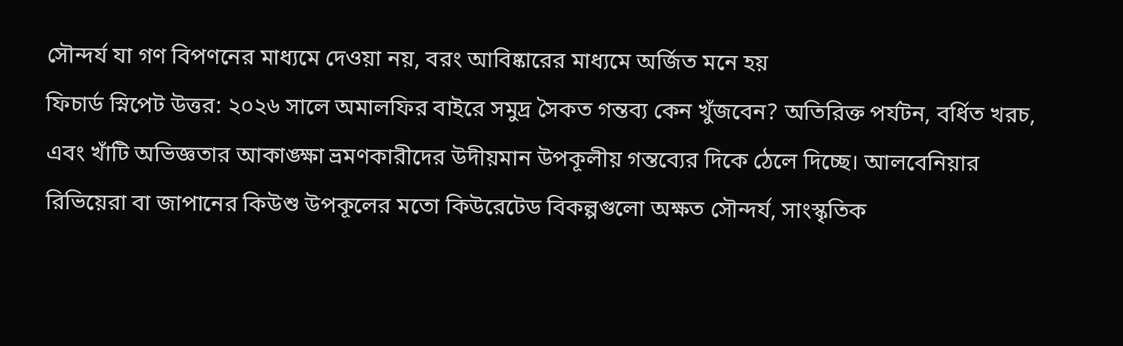সৌন্দর্য যা গণ বিপণনের মাধ্যমে দেওয়া নয়, বরং আবিষ্কারের মাধ্যমে অর্জিত মনে হয়
ফিচার্ড স্নিপেট উত্তর: ২০২৬ সালে অমালফির বাইরে সমুদ্র সৈকত গন্তব্য কেন খুঁজবেন? অতিরিক্ত পর্যটন, বর্ধিত খরচ, এবং খাঁটি অভিজ্ঞতার আকাঙ্ক্ষা ভ্রমণকারীদের উদীয়মান উপকূলীয় গন্তব্যের দিকে ঠেলে দিচ্ছে। আলবেনিয়ার রিভিয়েরা বা জাপানের কিউশু উপকূলের মতো কিউরেটেড বিকল্পগুলো অক্ষত সৌন্দর্য, সাংস্কৃতিক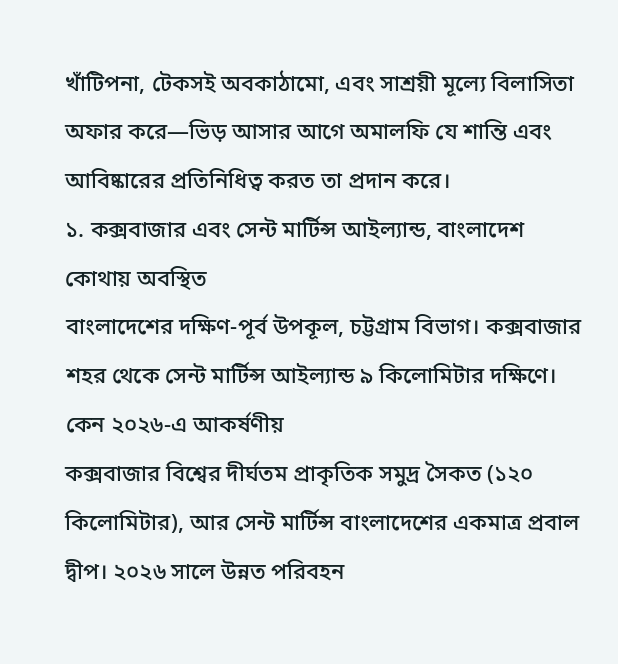খাঁটিপনা, টেকসই অবকাঠামো, এবং সাশ্রয়ী মূল্যে বিলাসিতা অফার করে—ভিড় আসার আগে অমালফি যে শান্তি এবং আবিষ্কারের প্রতিনিধিত্ব করত তা প্রদান করে।
১. কক্সবাজার এবং সেন্ট মার্টিন্স আইল্যান্ড, বাংলাদেশ
কোথায় অবস্থিত
বাংলাদেশের দক্ষিণ-পূর্ব উপকূল, চট্টগ্রাম বিভাগ। কক্সবাজার শহর থেকে সেন্ট মার্টিন্স আইল্যান্ড ৯ কিলোমিটার দক্ষিণে।
কেন ২০২৬-এ আকর্ষণীয়
কক্সবাজার বিশ্বের দীর্ঘতম প্রাকৃতিক সমুদ্র সৈকত (১২০ কিলোমিটার), আর সেন্ট মার্টিন্স বাংলাদেশের একমাত্র প্রবাল দ্বীপ। ২০২৬ সালে উন্নত পরিবহন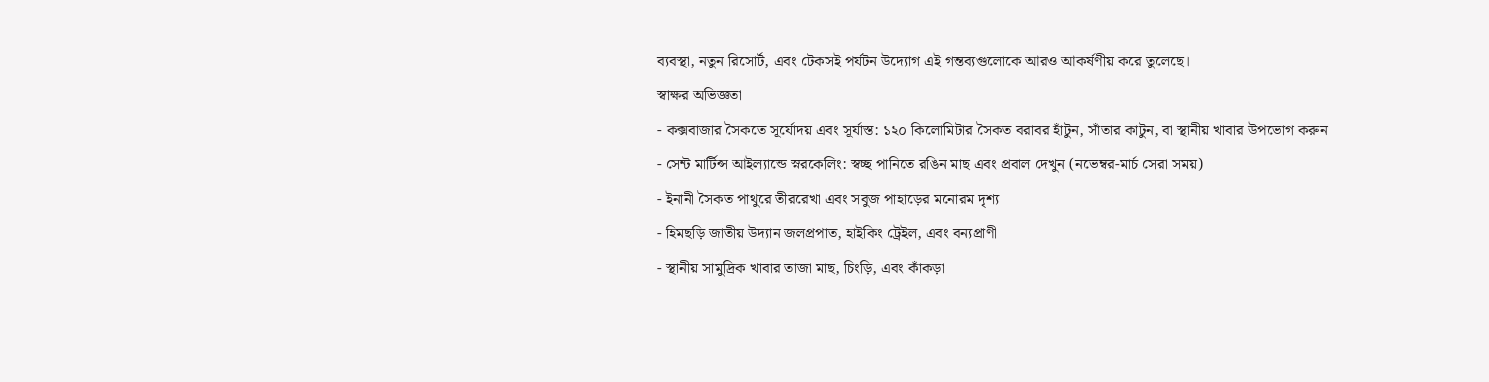ব্যবস্থা, নতুন রিসোর্ট, এবং টেকসই পর্যটন উদ্যোগ এই গন্তব্যগুলোকে আরও আকর্ষণীয় করে তুলেছে।
স্বাক্ষর অভিজ্ঞতা
- কক্সবাজার সৈকতে সূর্যোদয় এবং সূর্যাস্ত: ১২০ কিলোমিটার সৈকত বরাবর হাঁটুন, সাঁতার কাটুন, বা স্থানীয় খাবার উপভোগ করুন
- সেন্ট মার্টিন্স আইল্যান্ডে স্নরকেলিং: স্বচ্ছ পানিতে রঙিন মাছ এবং প্রবাল দেখুন (নভেম্বর-মার্চ সেরা সময়)
- ইনানী সৈকত পাথুরে তীররেখা এবং সবুজ পাহাড়ের মনোরম দৃশ্য
- হিমছড়ি জাতীয় উদ্যান জলপ্রপাত, হাইকিং ট্রেইল, এবং বন্যপ্রাণী
- স্থানীয় সামুদ্রিক খাবার তাজা মাছ, চিংড়ি, এবং কাঁকড়া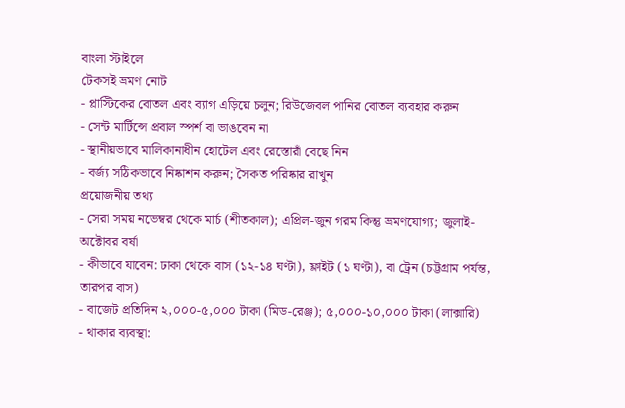বাংলা স্টাইলে
টেকসই ভ্রমণ নোট
- প্লাস্টিকের বোতল এবং ব্যাগ এড়িয়ে চলুন; রিউজেবল পানির বোতল ব্যবহার করুন
- সেন্ট মার্টিন্সে প্রবাল স্পর্শ বা ভাঙবেন না
- স্থানীয়ভাবে মালিকানাধীন হোটেল এবং রেস্তোরাঁ বেছে নিন
- বর্জ্য সঠিকভাবে নিষ্কাশন করুন; সৈকত পরিষ্কার রাখুন
প্রয়োজনীয় তথ্য
- সেরা সময় নভেম্বর থেকে মার্চ (শীতকাল); এপ্রিল-জুন গরম কিন্তু ভ্রমণযোগ্য; জুলাই-অক্টোবর বর্ষা
- কীভাবে যাবেন: ঢাকা থেকে বাস (১২-১৪ ঘণ্টা), ফ্লাইট (১ ঘণ্টা), বা ট্রেন (চট্টগ্রাম পর্যন্ত, তারপর বাস)
- বাজেট প্রতিদিন ২,০০০-৫,০০০ টাকা (মিড-রেঞ্জ); ৫,০০০-১০,০০০ টাকা (লাক্সারি)
- থাকার ব্যবস্থা: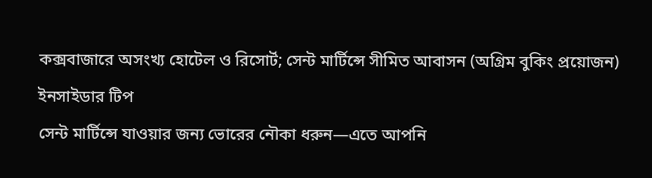কক্সবাজারে অসংখ্য হোটেল ও রিসোর্ট; সেন্ট মার্টিন্সে সীমিত আবাসন (অগ্রিম বুকিং প্রয়োজন)
ইনসাইডার টিপ
সেন্ট মার্টিন্সে যাওয়ার জন্য ভোরের নৌকা ধরুন—এতে আপনি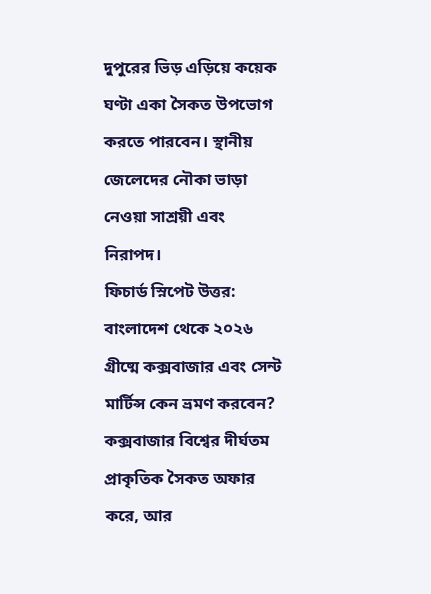দুপুরের ভিড় এড়িয়ে কয়েক ঘণ্টা একা সৈকত উপভোগ করতে পারবেন। স্থানীয় জেলেদের নৌকা ভাড়া নেওয়া সাশ্রয়ী এবং নিরাপদ।
ফিচার্ড স্নিপেট উত্তর: বাংলাদেশ থেকে ২০২৬ গ্রীষ্মে কক্সবাজার এবং সেন্ট মার্টিন্স কেন ভ্রমণ করবেন? কক্সবাজার বিশ্বের দীর্ঘতম প্রাকৃতিক সৈকত অফার করে, আর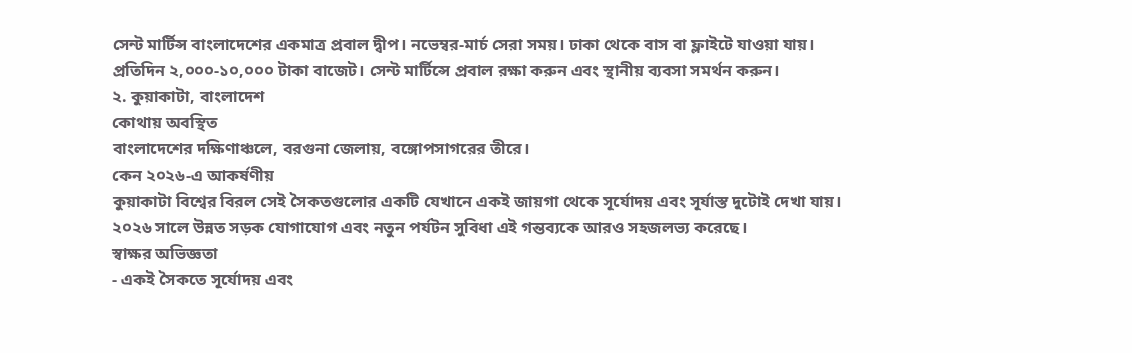সেন্ট মার্টিন্স বাংলাদেশের একমাত্র প্রবাল দ্বীপ। নভেম্বর-মার্চ সেরা সময়। ঢাকা থেকে বাস বা ফ্লাইটে যাওয়া যায়। প্রতিদিন ২,০০০-১০,০০০ টাকা বাজেট। সেন্ট মার্টিন্সে প্রবাল রক্ষা করুন এবং স্থানীয় ব্যবসা সমর্থন করুন।
২. কুয়াকাটা, বাংলাদেশ
কোথায় অবস্থিত
বাংলাদেশের দক্ষিণাঞ্চলে, বরগুনা জেলায়, বঙ্গোপসাগরের তীরে।
কেন ২০২৬-এ আকর্ষণীয়
কুয়াকাটা বিশ্বের বিরল সেই সৈকতগুলোর একটি যেখানে একই জায়গা থেকে সূর্যোদয় এবং সূর্যাস্ত দুটোই দেখা যায়। ২০২৬ সালে উন্নত সড়ক যোগাযোগ এবং নতুন পর্যটন সুবিধা এই গন্তব্যকে আরও সহজলভ্য করেছে।
স্বাক্ষর অভিজ্ঞতা
- একই সৈকতে সূর্যোদয় এবং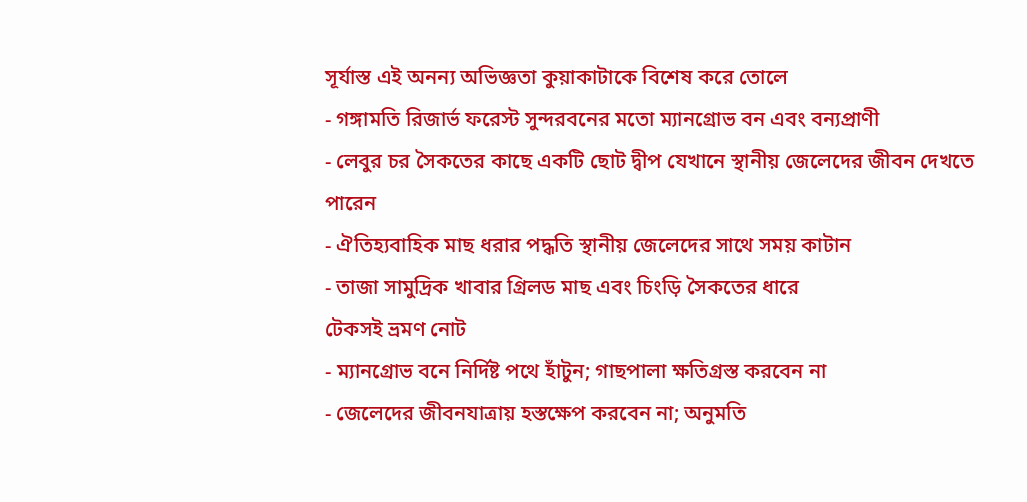সূর্যাস্ত এই অনন্য অভিজ্ঞতা কুয়াকাটাকে বিশেষ করে তোলে
- গঙ্গামতি রিজার্ভ ফরেস্ট সুন্দরবনের মতো ম্যানগ্রোভ বন এবং বন্যপ্রাণী
- লেবুর চর সৈকতের কাছে একটি ছোট দ্বীপ যেখানে স্থানীয় জেলেদের জীবন দেখতে পারেন
- ঐতিহ্যবাহিক মাছ ধরার পদ্ধতি স্থানীয় জেলেদের সাথে সময় কাটান
- তাজা সামুদ্রিক খাবার গ্রিলড মাছ এবং চিংড়ি সৈকতের ধারে
টেকসই ভ্রমণ নোট
- ম্যানগ্রোভ বনে নির্দিষ্ট পথে হাঁটুন; গাছপালা ক্ষতিগ্রস্ত করবেন না
- জেলেদের জীবনযাত্রায় হস্তক্ষেপ করবেন না; অনুমতি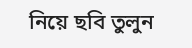নিয়ে ছবি তুলুন